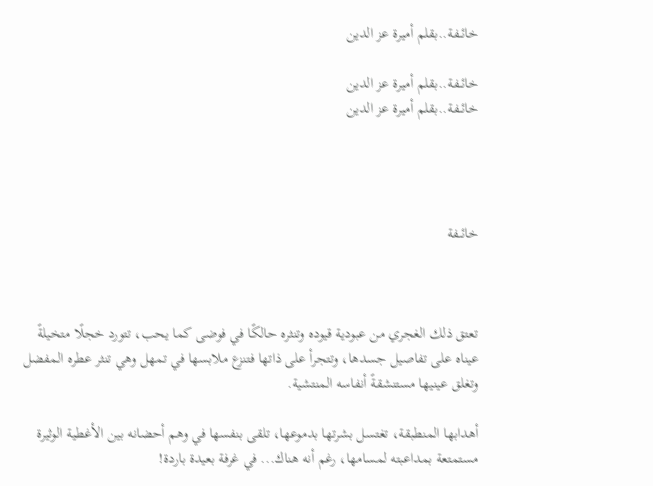خائــفة..بقلم أميرة عز الدين

خائــفة..بقلم أميرة عز الدين
خائــفة..بقلم أميرة عز الدين




خائــفة



تعتق ذلك الغجري من عبودية قيوده وتنثره حالكًا في فوضى كما يحب، تتورد خجلًا متخيلةً عيناه على تفاصيل جسدها، وتتجرأ على ذاتها فتنزع ملابسها في تمهل وهي تنثر عطره المفضل وتغلق عينيها مستنشقةً أنفاسه المنتشية.

أهدابها المنطبقة، تغتسل بشرتها بدموعها، تلقى بنفسها في وهم أحضانه بين الأغطية الوثيرة مستمتعة بمداعبته لمسامها، رغم أنه هناك... في غرفة بعيدة باردة!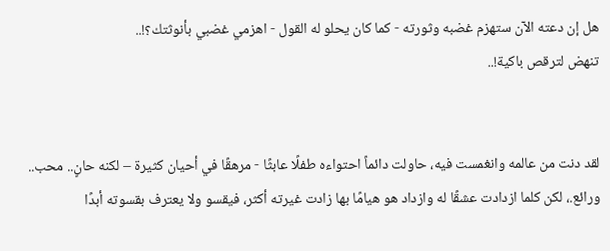هل إن دعته الآن ستهزم غضبه وثورته - كما كان يحلو له القول - اهزمي غضبي بأنوثتك؟!..
تنهض لترقص باكية!..


لقد دنت من عالمه وانغمست فيه، حاولت دائماً احتواءه طفلًا عابثًا - مرهقًا في أحيان كثيرة – لكنه حانٍ.. محب.. ورائع.، لكن كلما ازدادت عشقًا له وازداد هو هيامًا بها زادت غيرته أكثر، فيقسو ولا يعترف بقسوته أبدًا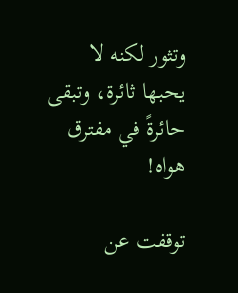وتثور لكنه لا يحبها ثائرة، وتبقى حائرةً في مفترق هواه!

توقفت عن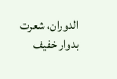الدوران، شعرت بدوار خفيف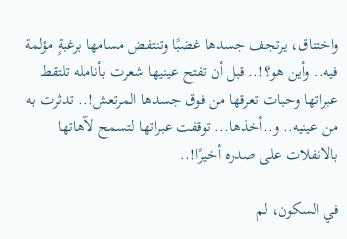واختناق، يرتجف جسدها غضبًا وتنتفض مسامها برغبةٍ مؤلمة فيه.. وأين هو؟!.. قبل أن تفتح عينيها شعرت بأنامله تلتقط عبراتها وحبات تعرقها من فوق جسدها المرتعش!.. تدثرت به من عينيه.. و..أخذها... توقفت عبراتها لتسمح لآهاتها بالانفلات على صدره أخيرًا!..

في السكون، لم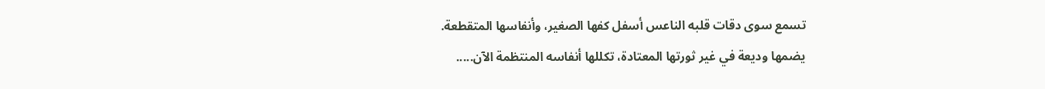تسمع سوى دقات قلبه الناعس أسفل كفها الصغير، وأنفاسها المتقطعة.
يضمها وديعة في غير ثورتها المعتادة، تكللها أنفاسه المنتظمة الآن.....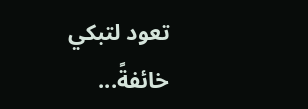تعود لتبكي خائفةً...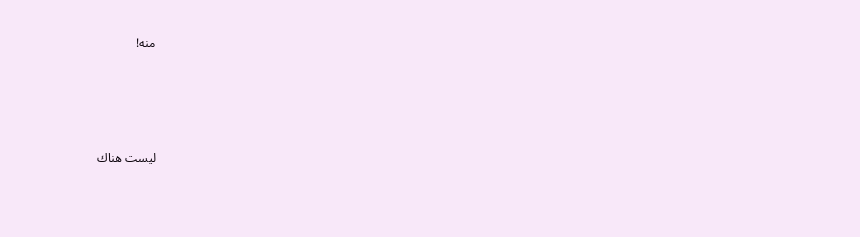منه!





ليست هناك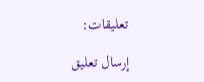تعليقات:

إرسال تعليق